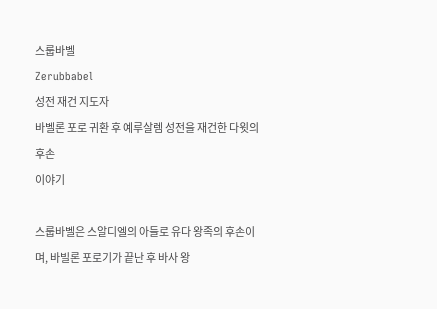스룹바벨
Zerubbabel
성전 재건 지도자
바벨론 포로 귀환 후 예루살렘 성전을 재건한 다윗의 후손
이야기

스룹바벨은 스알디엘의 아들로 유다 왕족의 후손이며, 바빌론 포로기가 끝난 후 바사 왕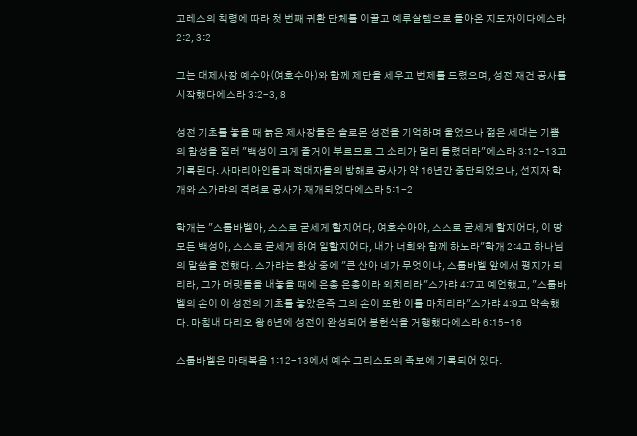고레스의 칙령에 따라 첫 번째 귀환 단체를 이끌고 예루살렘으로 돌아온 지도자이다에스라 2:2, 3:2

그는 대제사장 예수아(여호수아)와 함께 제단을 세우고 번제를 드렸으며, 성전 재건 공사를 시작했다에스라 3:2-3, 8

성전 기초를 놓을 때 늙은 제사장들은 솔로몬 성전을 기억하며 울었으나 젊은 세대는 기쁨의 함성을 질러 "백성이 크게 즐거이 부르므로 그 소리가 멀리 들렸더라"에스라 3:12-13고 기록된다. 사마리아인들과 적대자들의 방해로 공사가 약 16년간 중단되었으나, 선지자 학개와 스가랴의 격려로 공사가 재개되었다에스라 5:1-2

학개는 "스룹바벨아, 스스로 굳세게 할지어다, 여호수아야, 스스로 굳세게 할지어다, 이 땅 모든 백성아, 스스로 굳세게 하여 일할지어다, 내가 너희와 함께 하노라"학개 2:4고 하나님의 말씀을 전했다. 스가랴는 환상 중에 "큰 산아 네가 무엇이냐, 스룹바벨 앞에서 평지가 되리라, 그가 머릿돌을 내놓을 때에 은총 은총이라 외치리라"스가랴 4:7고 예언했고, "스룹바벨의 손이 이 성전의 기초를 놓았은즉 그의 손이 또한 이를 마치리라"스가랴 4:9고 약속했다. 마침내 다리오 왕 6년에 성전이 완성되어 봉헌식을 거행했다에스라 6:15-16

스룹바벨은 마태복음 1:12-13에서 예수 그리스도의 족보에 기록되어 있다.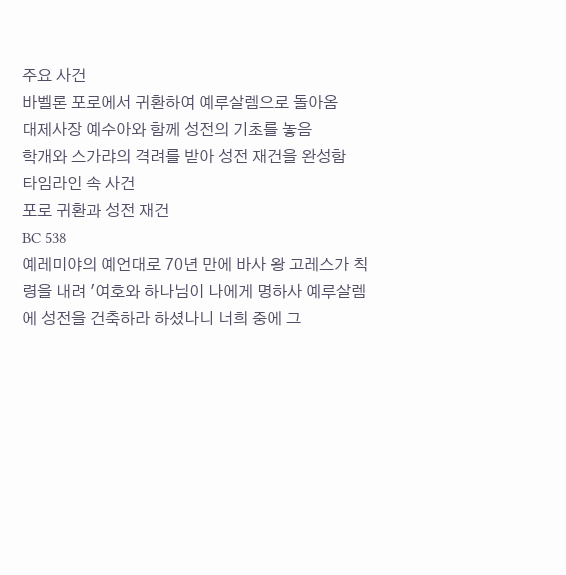주요 사건
바벨론 포로에서 귀환하여 예루살렘으로 돌아옴
대제사장 예수아와 함께 성전의 기초를 놓음
학개와 스가랴의 격려를 받아 성전 재건을 완성함
타임라인 속 사건
포로 귀환과 성전 재건
BC 538
예레미야의 예언대로 70년 만에 바사 왕 고레스가 칙령을 내려 '여호와 하나님이 나에게 명하사 예루살렘에 성전을 건축하라 하셨나니 너희 중에 그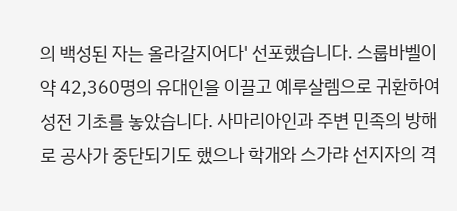의 백성된 자는 올라갈지어다' 선포했습니다. 스룹바벨이 약 42,360명의 유대인을 이끌고 예루살렘으로 귀환하여 성전 기초를 놓았습니다. 사마리아인과 주변 민족의 방해로 공사가 중단되기도 했으나 학개와 스가랴 선지자의 격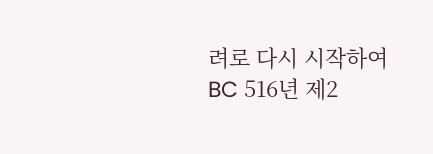려로 다시 시작하여 BC 516년 제2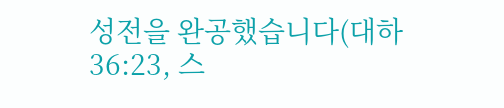성전을 완공했습니다(대하 36:23, 스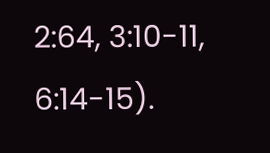2:64, 3:10-11, 6:14-15).